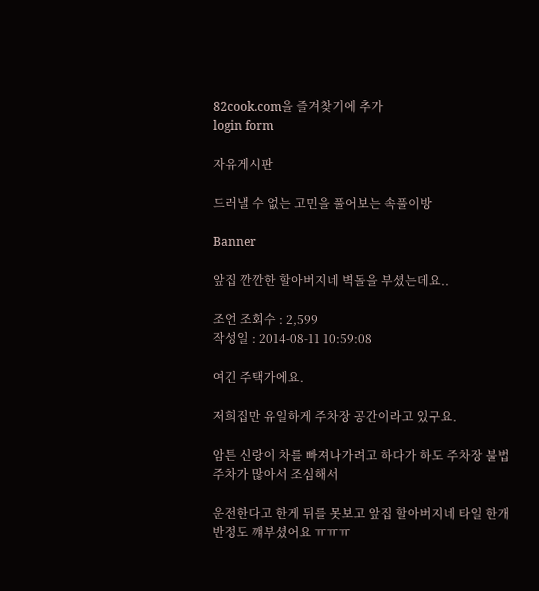82cook.com을 즐겨찾기에 추가
login form

자유게시판

드러낼 수 없는 고민을 풀어보는 속풀이방

Banner

앞집 깐깐한 할아버지네 벽돌을 부셨는데요..

조언 조회수 : 2,599
작성일 : 2014-08-11 10:59:08

여긴 주택가에요.

저희집만 유일하게 주차장 공간이라고 있구요.

암튼 신랑이 차를 빠져나가려고 하다가 하도 주차장 불법주차가 많아서 조심해서

운전한다고 한게 뒤를 못보고 앞집 할아버지네 타일 한개반정도 꺠부셨어요 ㅠㅠㅠ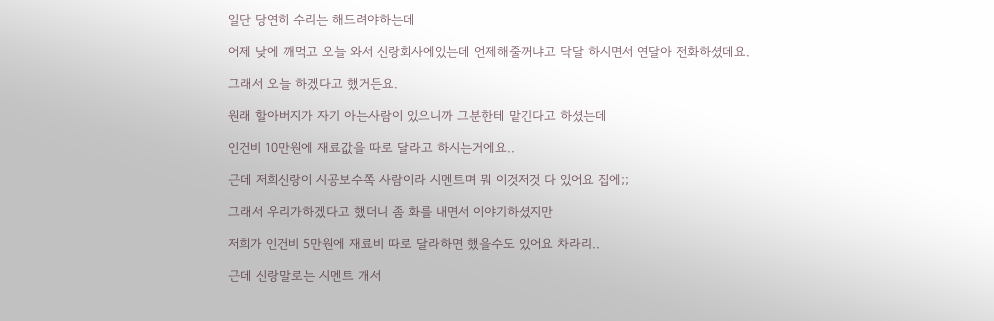일단 당연히 수리는 해드려야하는데

어제 낮에 깨먹고 오늘 와서 신랑회사에있는데 언제해줄꺼냐고 닥달 하시면서 연달아 전화하셨데요.

그래서 오늘 하겠다고 했거든요.

원래 할아버지가 자기 아는사람이 있으니까 그분한테 맡긴다고 하셨는데

인건비 10만원에 재료값을 따로 달라고 하시는거에요..

근데 저희신랑이 시공보수쪽 사람이라 시멘트며 뭐 이것저것 다 있어요 집에;;

그래서 우리가하겠다고 했더니 좀 화를 내면서 이야기하셨지만

저희가 인건비 5만원에 재료비 따로 달라하면 했을수도 있어요 차라리..

근데 신랑말로는 시멘트 개서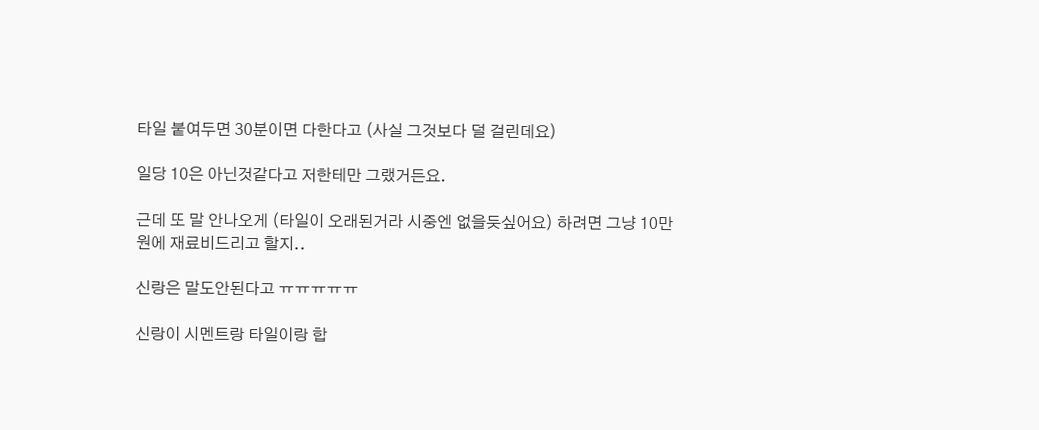타일 붙여두면 30분이면 다한다고 (사실 그것보다 덜 걸린데요)

일당 10은 아닌것같다고 저한테만 그랬거든요.

근데 또 말 안나오게 (타일이 오래된거라 시중엔 없을듯싶어요) 하려면 그냥 10만원에 재료비드리고 할지..

신랑은 말도안된다고 ㅠㅠㅠㅠㅠ

신랑이 시멘트랑 타일이랑 합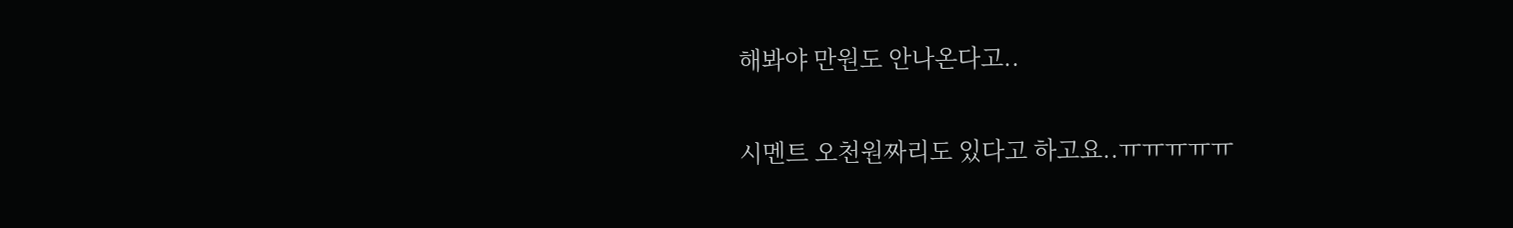해봐야 만원도 안나온다고..

시멘트 오천원짜리도 있다고 하고요..ㅠㅠㅠㅠㅠ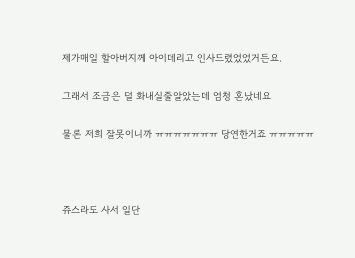제가매일 할아버지께 아이데리고 인사드렸었었거든요.

그래서 조금은 덜 화내실줄알았는데 엄청 혼났네요

물론 저희 잘못이니까 ㅠㅠㅠㅠㅠㅠㅠ 당연한거죠 ㅠㅠㅠㅠㅠ



쥬스라도 사서 일단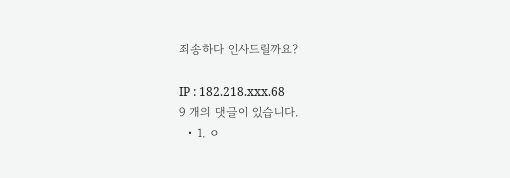죄송하다 인사드릴까요?

IP : 182.218.xxx.68
9 개의 댓글이 있습니다.
  • 1. ㅇ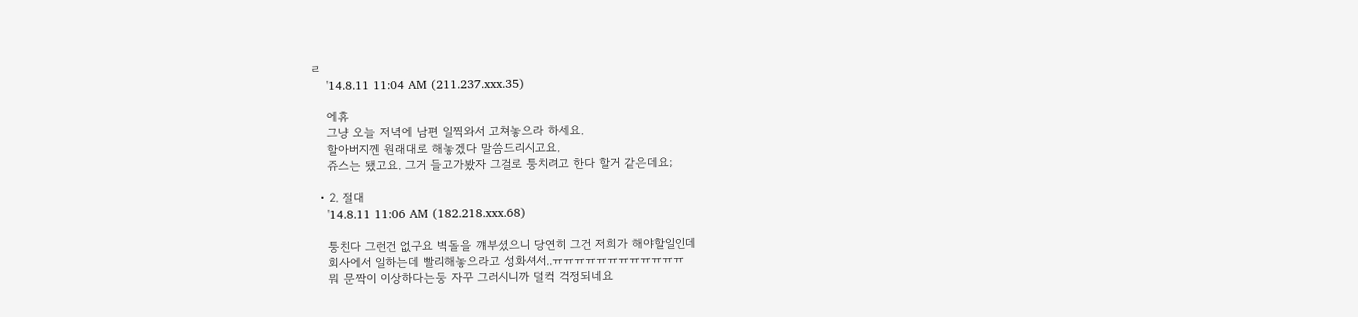ㄹ
    '14.8.11 11:04 AM (211.237.xxx.35)

    에휴
    그냥 오늘 저녁에 남편 일찍와서 고쳐놓으라 하세요.
    할아버지껜 원래대로 해놓겠다 말씀드리시고요.
    쥬스는 됐고요. 그거 들고가봤자 그걸로 퉁치려고 한다 할거 같은데요;

  • 2. 절대
    '14.8.11 11:06 AM (182.218.xxx.68)

    퉁친다 그런건 없구요 벽돌을 꺠부셨으니 당연히 그건 저희가 해야할일인데
    회사에서 일하는데 빨리해놓으라고 성화셔서..ㅠㅠㅠㅠㅠㅠㅠㅠㅠㅠㅠㅠ
    뭐 문짝이 이상하다는둥 자꾸 그러시니까 덜컥 걱정되네요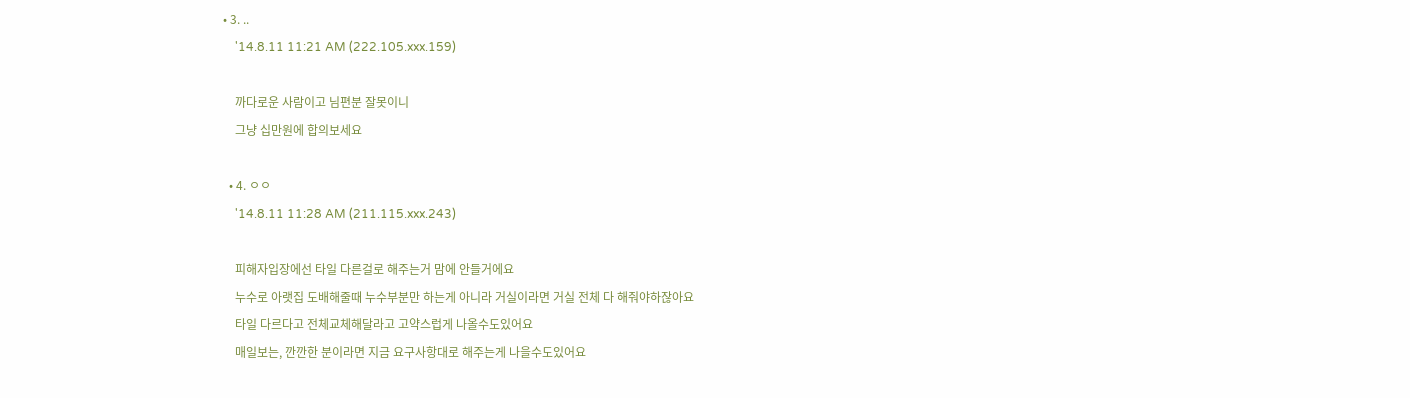• 3. ..
    '14.8.11 11:21 AM (222.105.xxx.159)

    까다로운 사람이고 님편분 잘못이니
    그냥 십만원에 합의보세요

  • 4. ㅇㅇ
    '14.8.11 11:28 AM (211.115.xxx.243)

    피해자입장에선 타일 다른걸로 해주는거 맘에 안들거에요
    누수로 아랫집 도배해줄때 누수부분만 하는게 아니라 거실이라면 거실 전체 다 해줘야하잖아요
    타일 다르다고 전체교체해달라고 고약스럽게 나올수도있어요
    매일보는, 깐깐한 분이라면 지금 요구사항대로 해주는게 나을수도있어요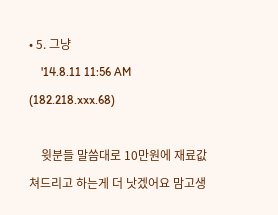• 5. 그냥
    '14.8.11 11:56 AM (182.218.xxx.68)

    윗분들 말씀대로 10만원에 재료값 쳐드리고 하는게 더 낫겠어요 맘고생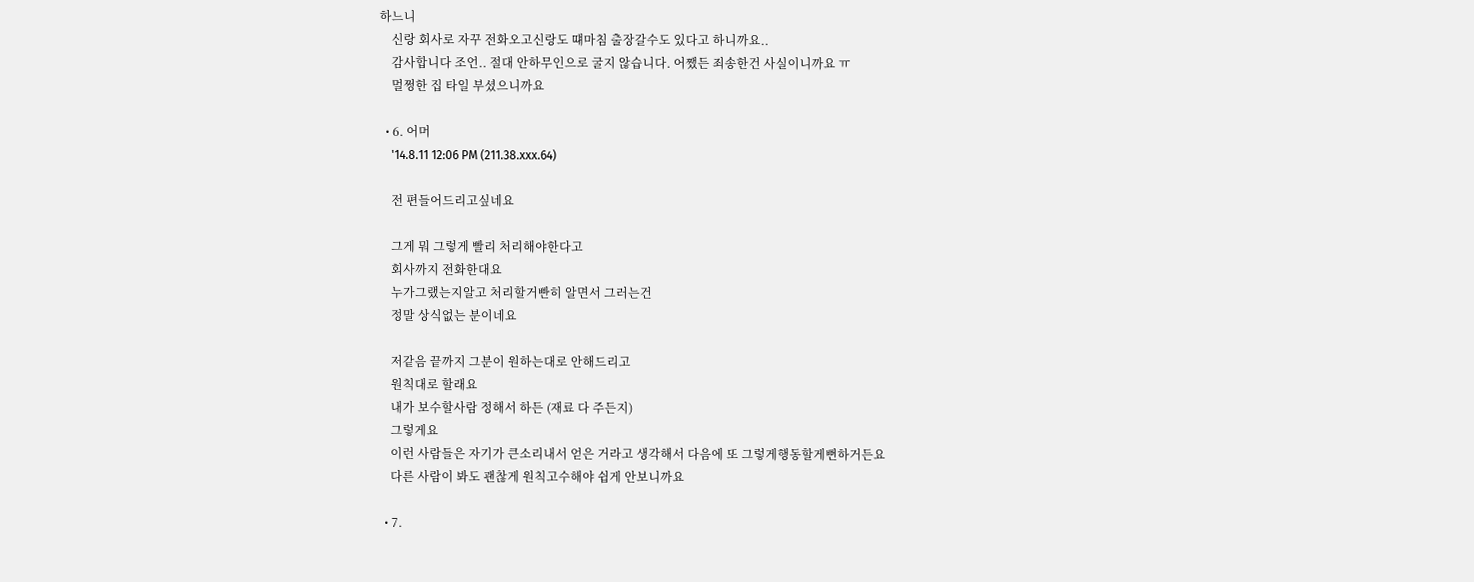하느니
    신랑 회사로 자꾸 전화오고신랑도 떄마침 출장갈수도 있다고 하니까요..
    감사합니다 조언.. 절대 안하무인으로 굴지 않습니다. 어쨌든 죄송한건 사실이니까요 ㅠ
    멀쩡한 집 타일 부셨으니까요

  • 6. 어머
    '14.8.11 12:06 PM (211.38.xxx.64)

    전 편들어드리고싶네요

    그게 뭐 그렇게 빨리 처리해야한다고
    회사까지 전화한대요
    누가그랬는지알고 처리할거빤히 알면서 그러는건
    정말 상식없는 분이네요

    저같음 끝까지 그분이 원하는대로 안해드리고
    원칙대로 할래요
    내가 보수할사람 정해서 하든 (재료 다 주든지)
    그렇게요
    이런 사람들은 자기가 큰소리내서 얻은 거라고 생각해서 다음에 또 그렇게행동할게뻔하거든요
    다른 사람이 봐도 괜찮게 원칙고수해야 쉽게 안보니까요

  • 7.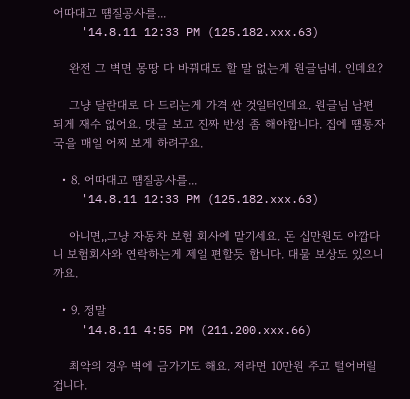어따대고 떔질공사를...
    '14.8.11 12:33 PM (125.182.xxx.63)

    완전 그 벽면 몽땅 다 바꿔대도 할 말 없는게 원글님네. 인데요?

    그냥 달란대로 다 드리는게 가격 싼 것일터인데요. 원글님 남편 되게 재수 없어요. 댓글 보고 진짜 반성 좀 해야합니다. 집에 떔통자국을 매일 어찌 보게 하려구요.

  • 8. 어따대고 떔질공사를...
    '14.8.11 12:33 PM (125.182.xxx.63)

    아니면,,그냥 자동차 보험 회사에 맡기세요. 돈 십만원도 아깝다니 보험회사와 연락하는게 제일 편할듯 합니다. 대물 보상도 있으니까요.

  • 9. 정말
    '14.8.11 4:55 PM (211.200.xxx.66)

    최악의 경우 벽에 금가기도 해요. 저라면 10만원 주고 털어버릴 겁니다.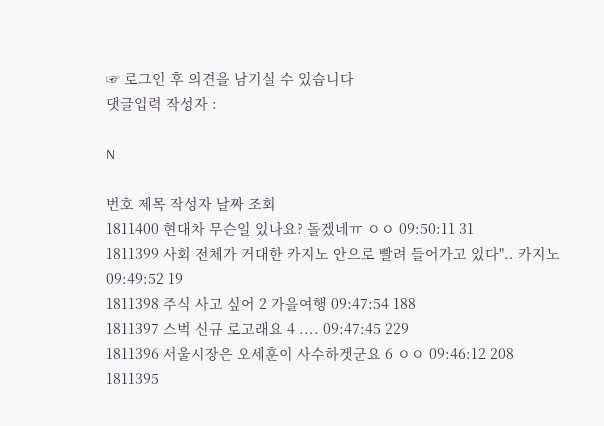☞ 로그인 후 의견을 남기실 수 있습니다
댓글입력 작성자 :

N

번호 제목 작성자 날짜 조회
1811400 현대차 무슨일 있나요? 돌겠네ㅠ ㅇㅇ 09:50:11 31
1811399 사회 전체가 거대한 카지노 안으로 빨려 들어가고 있다".. 카지노 09:49:52 19
1811398 주식 사고 싶어 2 가을여행 09:47:54 188
1811397 스벅 신규 로고래요 4 .... 09:47:45 229
1811396 서울시장은 오세훈이 사수하겟군요 6 ㅇㅇ 09:46:12 208
1811395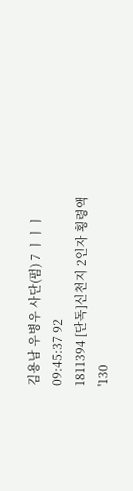김용남 우병우 사단(펌) 7 ㅣㅣㅣ 09:45:37 92
1811394 [단독]신천지 2인자 횡령액 '130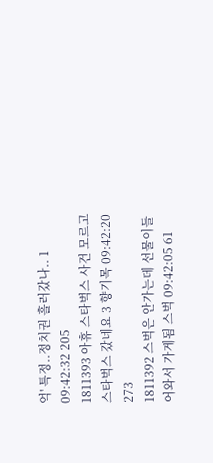억' 특정..정치권 흘러갔나.. 1 09:42:32 205
1811393 아휴 스타벅스 사건 모르고 스타벅스 갔네요 3 향기목 09:42:20 273
1811392 스벅은 안가는데 선물이들어와서 가게됨 스벅 09:42:05 61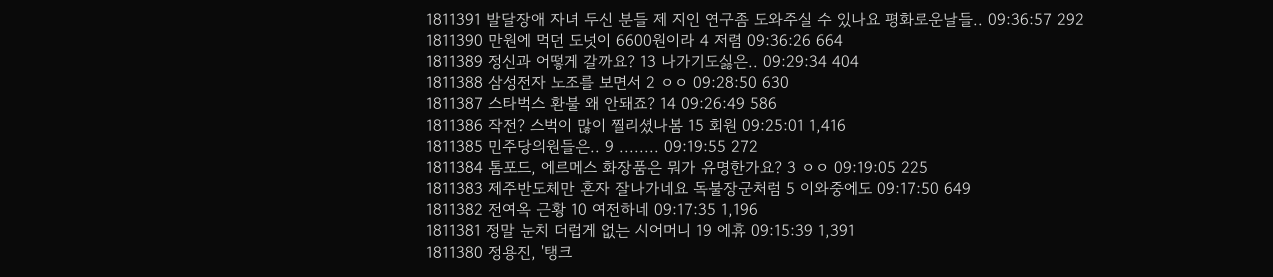1811391 발달장애 자녀 두신 분들 제 지인 연구좀 도와주실 수 있나요 평화로운날들.. 09:36:57 292
1811390 만원에 먹던 도넛이 6600원이라 4 저렴 09:36:26 664
1811389 정신과 어떻게 갈까요? 13 나가기도싫은.. 09:29:34 404
1811388 삼성전자 노조를 보면서 2 ㅇㅇ 09:28:50 630
1811387 스타벅스 환불 왜 안돼죠? 14 09:26:49 586
1811386 작전? 스벅이 많이 찔리셨나봄 15 회원 09:25:01 1,416
1811385 민주당의원들은.. 9 ........ 09:19:55 272
1811384 톰포드, 에르메스 화장품은 뭐가 유명한가요? 3 ㅇㅇ 09:19:05 225
1811383 제주반도체만 혼자 잘나가네요 독불장군처럼 5 이와중에도 09:17:50 649
1811382 전여옥 근황 10 여전하네 09:17:35 1,196
1811381 정말 눈치 더럽게 없는 시어머니 19 에휴 09:15:39 1,391
1811380 정용진, '탱크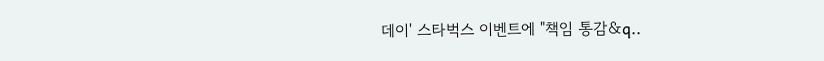데이' 스타벅스 이벤트에 "책임 통감&q..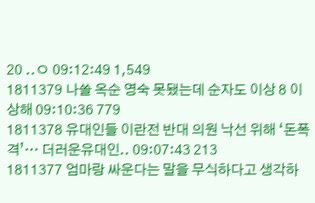20 ..ㅇ 09:12:49 1,549
1811379 나쏠 옥순 영숙 못됐는데 순자도 이상 8 이상해 09:10:36 779
1811378 유대인들 이란전 반대 의원 낙선 위해 ‘돈폭격’… 더러운유대인.. 09:07:43 213
1811377 엄마랑 싸운다는 말을 무식하다고 생각하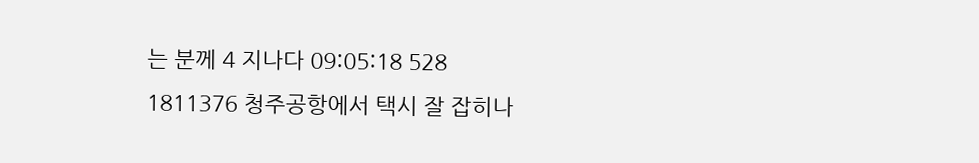는 분께 4 지나다 09:05:18 528
1811376 청주공항에서 택시 잘 잡히나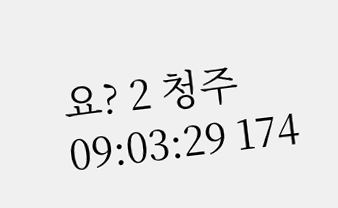요? 2 청주 09:03:29 174